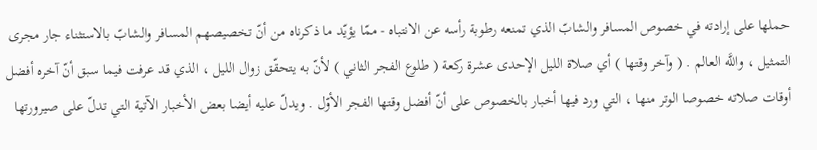حملها على إرادته في خصوص المسافر والشابّ الذي تمنعه رطوبة رأسه عن الانتباه - ممّا يؤيّد ما ذكرناه من أنّ تخصيصهم المسافر والشابّ بالاستثناء جار مجرى التمثيل ، واللَّه العالم . ( وآخر وقتها ) أي صلاة الليل الإحدى عشرة ركعة ( طلوع الفجر الثاني ) لأنّ به يتحقّق زوال الليل ، الذي قد عرفت فيما سبق أنّ آخره أفضل أوقات صلاته خصوصا الوتر منها ، التي ورد فيها أخبار بالخصوص على أنّ أفضل وقتها الفجر الأوّل . ويدلّ عليه أيضا بعض الأخبار الآتية التي تدلّ على صيرورتها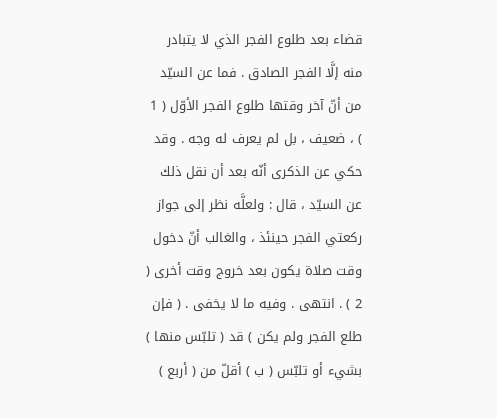قضاء بعد طلوع الفجر الذي لا يتبادر منه إلَّا الفجر الصادق . فما عن السيّد من أنّ آخر وقتها طلوع الفجر الأوّل ( 1 ) ، ضعيف ، بل لم يعرف له وجه . وقد حكي عن الذكرى أنّه بعد أن نقل ذلك عن السيّد ، قال : ولعلَّه نظر إلى جواز ركعتي الفجر حينئذ ، والغالب أنّ دخول وقت صلاة يكون بعد خروج وقت أخرى ( 2 ) . انتهى . وفيه ما لا يخفى . ( فإن طلع الفجر ولم يكن ) قد ( تلبّس منها ) بشيء أو تلبّس ( ب ) أقلّ من ( أربع )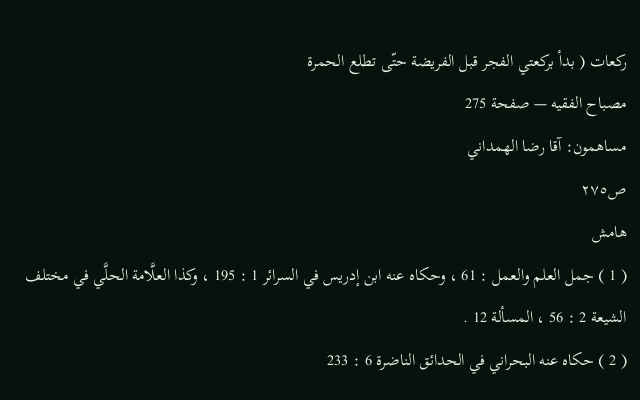ركعات ( بدأ بركعتي الفجر قبل الفريضة حتّى تطلع الحمرة
مصباح الفقيه — صفحة 275
مساهمون: آقا رضا الهمداني
ص٢٧٥
هامش
( 1 ) جمل العلم والعمل : 61 ، وحكاه عنه ابن إدريس في السرائر 1 : 195 ، وكذا العلَّامة الحلَّي في مختلف الشيعة 2 : 56 ، المسألة 12 .
( 2 ) حكاه عنه البحراني في الحدائق الناضرة 6 : 233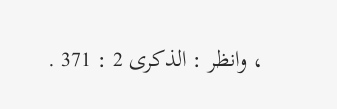، وانظر : الذكرى 2 : 371 .